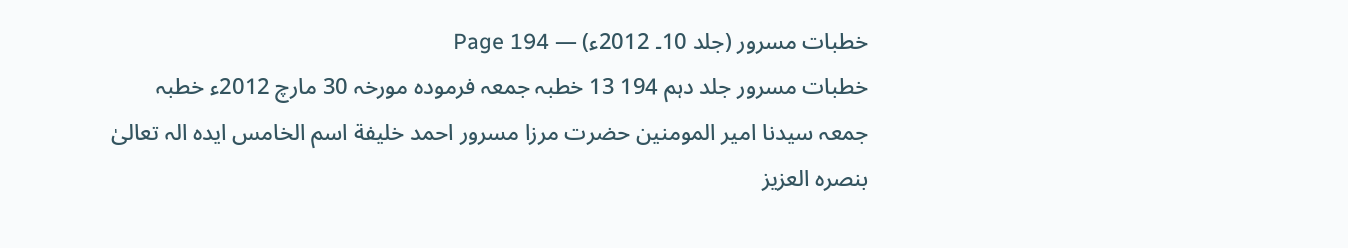خطبات مسرور (جلد 10۔ 2012ء) — Page 194
خطبات مسرور جلد دہم 194 13 خطبہ جمعہ فرمودہ مورخہ 30 مارچ 2012ء خطبہ جمعہ سیدنا امیر المومنین حضرت مرزا مسرور احمد خلیفة اسم الخامس ایدہ الہ تعالیٰ بنصرہ العزیز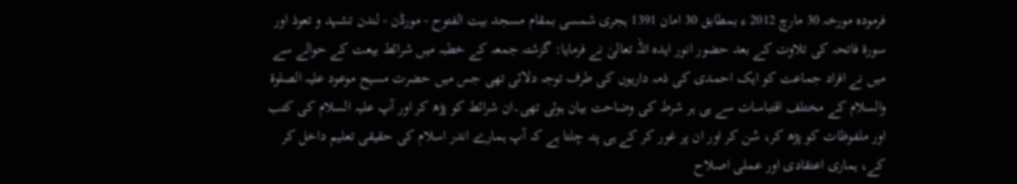فرمودہ مورخہ 30 مارچ 2012 ء بمطابق 30 امان 1391 ہجری شمسی بمقام مسجد بیت الفتوح - مورڈن - لندن تشہد و تعوذ اور سورۃ فاتحہ کی تلاوت کے بعد حضور انور ایدہ اللہ تعالیٰ نے فرمایا: گزشتہ جمعہ کے خطبہ میں شرائط بیعت کے حوالے سے میں نے افراد جماعت کو ایک احمدی کی ذمہ داریوں کی طرف توجہ دلائی تھی جس میں حضرت مسیح موعود علیہ الصلوۃ والسلام کے مختلف اقتباسات سے ہی ہر شرط کی وضاحت بیان ہوئی تھی۔ان شرائط کو پڑھ کر اور آپ علیہ السلام کی کتب اور ملفوظات کو پڑھ کر، سُن کر اور ان پر غور کر کے ہی پتہ چلتا ہے کہ آپ ہمارے اندر اسلام کی حقیقی تعلیم داخل کر کے، ہماری اعتقادی اور عملی اصلاح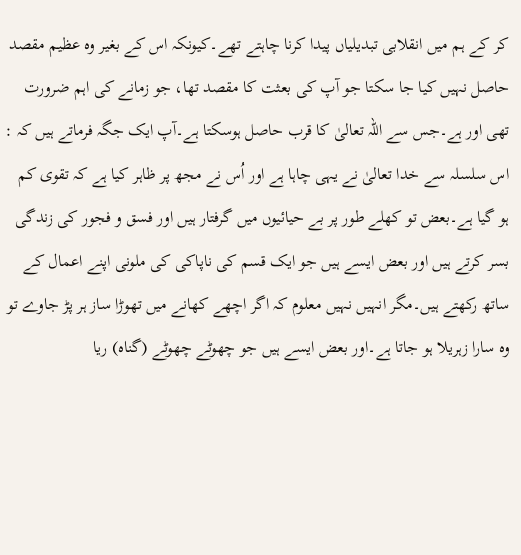کر کے ہم میں انقلابی تبدیلیاں پیدا کرنا چاہتے تھے۔کیونکہ اس کے بغیر وہ عظیم مقصد حاصل نہیں کیا جا سکتا جو آپ کی بعثت کا مقصد تھا، جو زمانے کی اہم ضرورت تھی اور ہے۔جس سے اللہ تعالیٰ کا قرب حاصل ہوسکتا ہے۔آپ ایک جگہ فرماتے ہیں کہ : اس سلسلہ سے خدا تعالیٰ نے یہی چاہا ہے اور اُس نے مجھ پر ظاہر کیا ہے کہ تقوی کم ہو گیا ہے۔بعض تو کھلے طور پر بے حیائیوں میں گرفتار ہیں اور فسق و فجور کی زندگی بسر کرتے ہیں اور بعض ایسے ہیں جو ایک قسم کی ناپاکی کی ملونی اپنے اعمال کے ساتھ رکھتے ہیں۔مگر انہیں نہیں معلوم کہ اگر اچھے کھانے میں تھوڑا ساز ہر پڑ جاوے تو وہ سارا زہریلا ہو جاتا ہے۔اور بعض ایسے ہیں جو چھوٹے چھوٹے (گناہ) ریا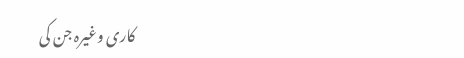کاری وغیرہ جن کی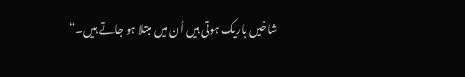شاخیں باریک ہوتی ہیں اُن میں مبتلا ہو جاتے ہیں۔“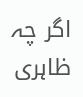اگر چہ ظاہری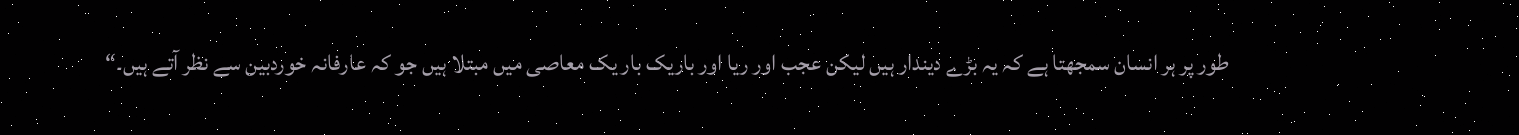طور پر ہر انسان سمجھتا ہے کہ یہ بڑے دیندار ہیں لیکن عجب اور ریا اور باریک بار یک معاصی میں مبتلا ہیں جو کہ عارفانہ خوردبین سے نظر آتے ہیں۔“